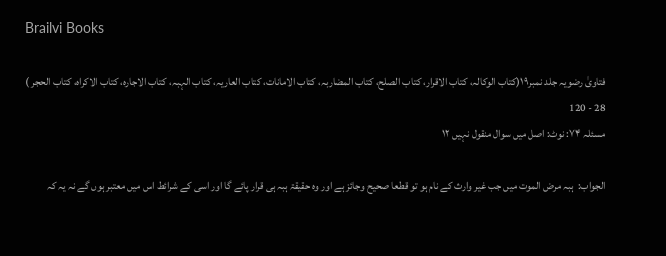Brailvi Books

فتاویٰ رضویہ جلد نمبر۱۹(کتاب الوکالہ، کتاب الاقرار، کتاب الصلح، کتاب المضاربہ، کتاب الامانات، کتاب العاریہ، کتاب الہبہ، کتاب الاجارہ، کتاب الاکراہ، کتاب الحجر )
28 - 120
مسئلہ ۷۴: نوٹ: اصل میں سوال منقول نہیں ۱۲

الجواب:  ہبہ مرض الموت میں جب غیر وارث کے نام ہو تو قطعا صحیح وجائز ہے اور وہ حقیقۃ ہبہ ہی قرار پائے گا اور اسی کے شرائط اس میں معتبر ہوں گے نہ یہ کہ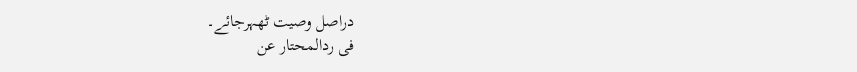دراصل وصیت ٹھہرجائے۔
فی ردالمحتار عن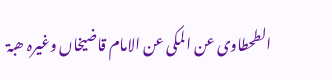الطحطاوی عن المکی عن الامام قاضیخاں وغیرہ ھبۃ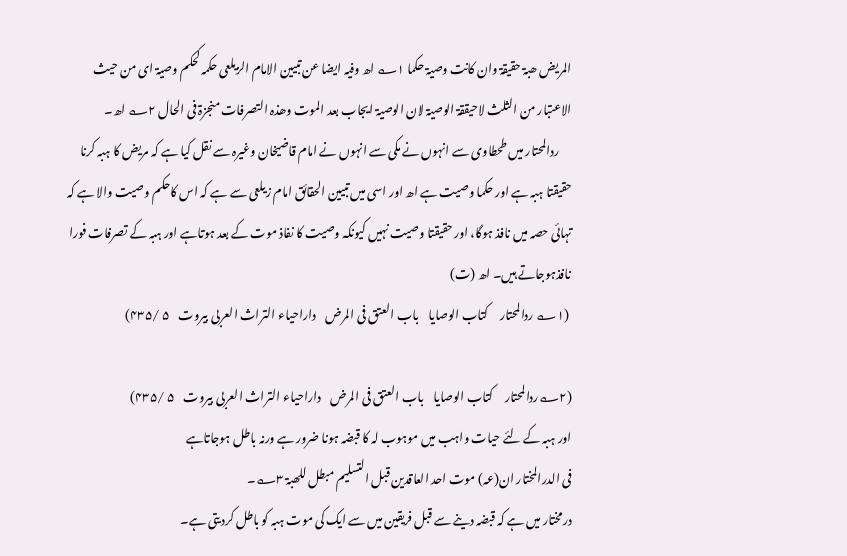المریض ھبۃ حقیقۃ وان کانت وصیۃ حکما ۱؎ اھ وفیہ ایضا عن تبیین الامام الزیلعی حکمہ کحکم وصیۃ ای من حیث الاعتبار من الثلث لاحیققۃ الوصیۃ لان الوصیۃ ایجاب بعد الموت وھذہ التصرفات منجزۃ فی الحال ۲؎ اھ۔
     ردالمحتار میں طحطاوی سے انہوں نے مکی سے انہوں نے امام قاضیخان وغیرہ سے نقل کیا ہے کہ مریض کا ہبہ کرنا حقیقتا ہبہ ہے اور حکما وصیت ہے اھ اور اسی میں تبیین الحقائق امام زیلعی سے ہے کہ اس کاحکم وصیت والا ہے کہ تہائی حصہ میں نافذ ہوگا، اور حقیقتا وصیت نہیں کیونکہ وصیت کا نفاذ موت کے بعد ہوتاہے اور ہبہ کے تصرفات فورا نافذہوجاتے ہیں۔ اھ (ت)
 (۱؎ ردالمحتار     کتاب الوصایا    باب العتق فی المرض    داراحیاء التراث العربی بیروت    ۵ /۴۳۵)

(۲؎ردالمحتار     کتاب الوصایا    باب العتق فی المرض    داراحیاء التراث العربی بیروت    ۵ /۴۳۵)
اور ہبہ کے لئے حیات واہب میں موہوب لہ کا قبضہ ہونا ضرور ہے ورنہ باطل ہوجاتاہے
فی الدرالمختار ان(عہ) موت احد العاقدین قبل التسلیم مبطل للھبۃ ۳؎۔
درمختار میں ہے کہ قبضہ دینے سے قبل فریقین میں سے ایک کی موت ہبہ کو باطل کردیتی ہے۔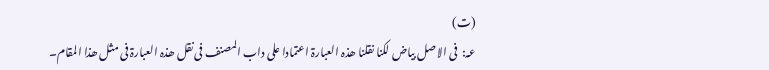(ت)
عہ:  فی الاصل بیاض لکنا نقلنا ھذہ العبارۃ اعتمادا علی داب المصنف فی نقل ھذہ العبارۃ فی مثل ھذا المقام۔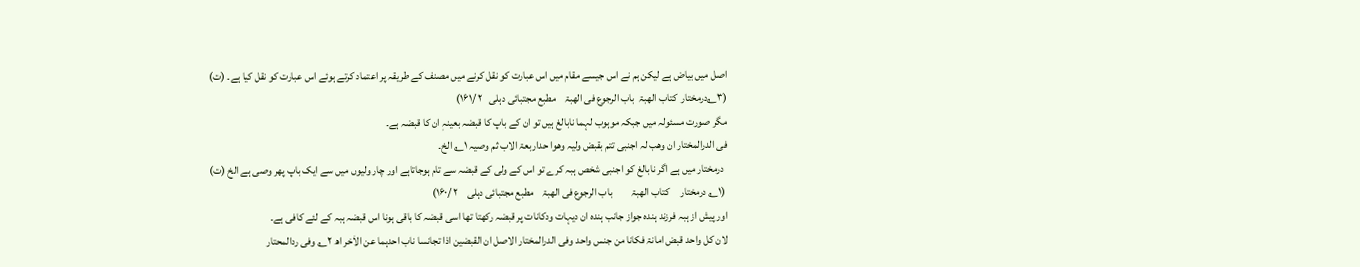اصل میں بیاض ہے لیکن ہم نے اس جیسے مقام میں اس عبارت کو نقل کرنے میں مصنف کے طریقہ پر اعتماد کرتے ہوئے اس عبارت کو نقل کیا ہے۔ (ت)
(۳؎درمختار  کتاب الھبۃ  باب الرجوع فی الھبۃ    مطبع مجتبائی دہلی   ۲ /۱۶۱)
مگر صورت مسئولہ میں جبکہ موہوب لہما نابالغ ہیں تو ان کے باپ کا قبضہ بعینہٖ ان کا قبضہ ہے۔
فی الدرالمختار ان وھب لہ اجنبی تتم بقبض ولیہ وھوا حداربعۃ الاب ثم وصیہ ۱؎ الخ۔
  درمختار میں ہے اگر نابالغ کو اجنبی شخص ہبہ کرے تو اس کے ولی کے قبضہ سے تام ہوجاتاہے اور چار ولیوں میں سے ایک باپ پھر وصی ہے الخ (ت)
 (۱؎ درمختار     کتاب الھبۃ         باب الرجوع فی الھبۃ    مطبع مجتبائی دہلی    ۲ /۱۶۰)
اور پیش از ہبہ فرزند ہندہ جواز جانب ہندہ ان دیہات ودکانات پر قبضہ رکھتا تھا اسی قبضہ کا باقی ہونا اس قبضہ ہبہ کے لئے کافی ہے۔
لان کل واحد قبض امانۃ فکانا من جنس واحد وفی الدرالمختار الاصل ان القبضین اذا تجانسا ناب احدہما عن الاٰخر اھ ۲؎ وفی ردالمحتار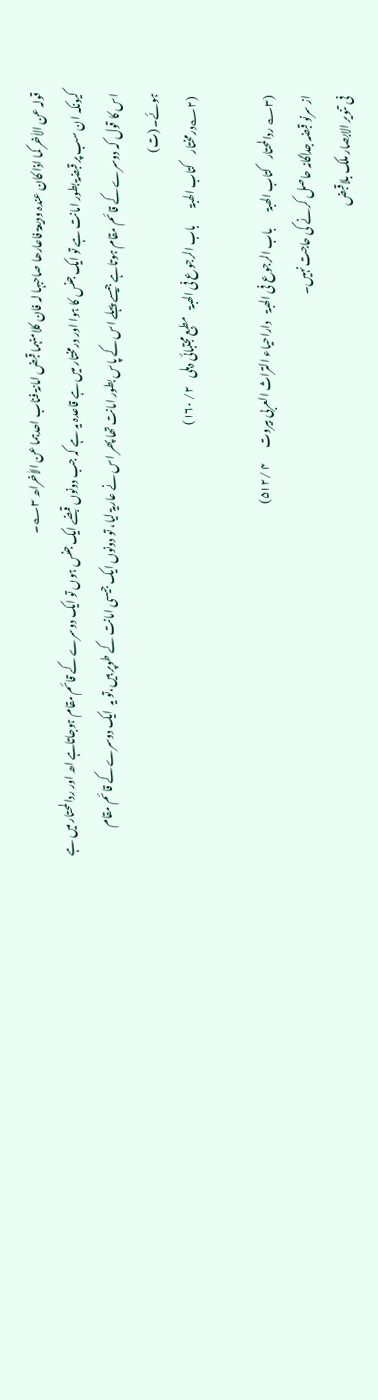قولہ عن الاٰخر کما اذا کان عندہ ودیعۃ فاعارھا صاحبہا لہ فان کلامنہما قبض امانۃ فناب احدہما عن الاٰخراھ ۳؎۔
کیونکہ ان سب پر قبضۃ بطور امانت ہے تو ایک جنس کا ہوا اور درمختار میں ہے قاعدہ یہ ہے کہ جب دونوں قبضے ایک جنس ہوں تو ایک دوسرے کے قائم مقام ہوجاتاہے اھ اور ردالمحتار میں ہے اس کا قول کہ دوسرے کے قائم مقام ہوتاہے جیسے پہلے اس کے پاس بطور امانت تھا پھر اس نے عاریۃ لیا، تو دونوں ایک جیسی امانت کے طوپر ہیں،تو یہ  ایک دوسرے کے قائم مقام ہوئے۔ (ت)
 (۲؎درمختار     کتاب الھبۃ        باب الرجوع فی الھبۃ    مطبع مجتبائی دہلی    ۲/ ۱۶۰)

(۳؎ ردالمحتار    کتاب الھبۃ        باب الرجوع فی الھبۃ    داراحیاء التراث العربی بیروت       ۴ /۵۱۲)
از سرنو قبضہ جداگانہ حاصل کرنے کی حاجت نہیں۔
فی تنویر الابصار ملک بلاقبض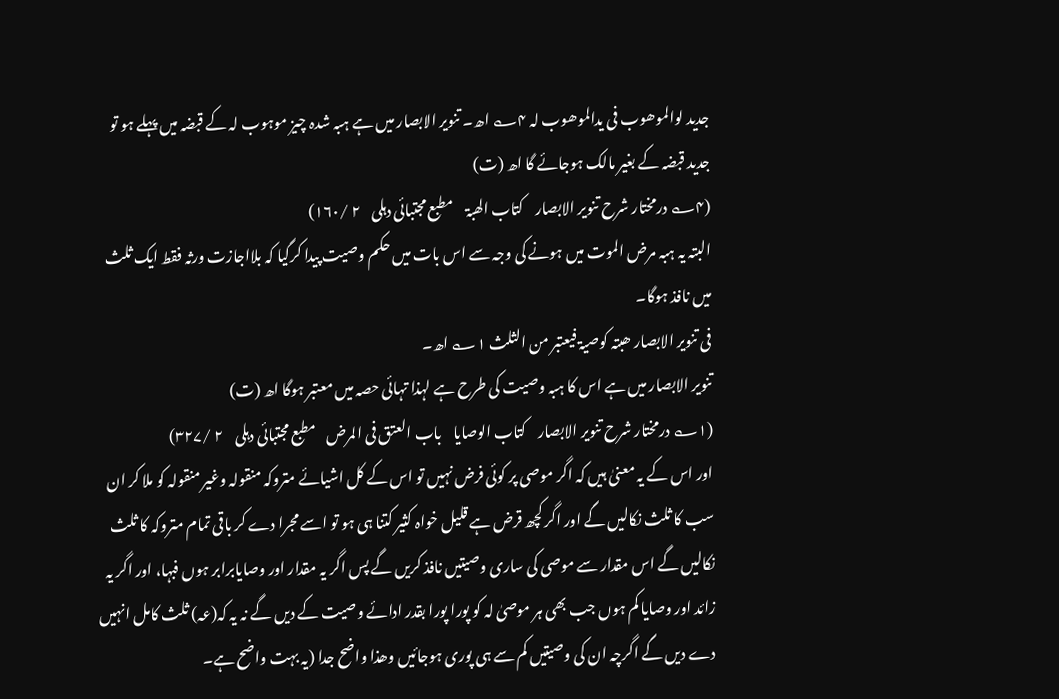جدید لوالموھوب فی یدالموھوب لہ ۴؎ اھ۔ تنویر الابصار میں ہے ہبہ شدہ چیز موہوب لہ کے قبضہ میں پہلے ہو تو جدید قبضہ کے بغیر مالک ہوجائے گا اھ (ت)
(۴؎ درمختار شرح تنویر الابصار    کتاب الھبۃ     مطبع مجتبائی دہلی    ۲ /۱۶۰)
البتہ یہ ہبہ مرض الموت میں ہونے کی وجہ سے اس بات میں حکم وصیت پیدا کرگیا کہ بلااجازت ورثہ فقط ایک ثلث میں نافذ ہوگا۔
فی تنویر الابصار ھبتہ کوصیۃ فیعتبر من الثلث ۱؎ اھ۔
تنویر الابصار میں ہے اس کا ہبہ وصیت کی طرح ہے لہذا تہائی حصہ میں معتبر ہوگا اھ (ت)
(۱؎ درمختار شرح تنویر الابصار    کتاب الوصایا    باب العتق فی المرض    مطبع مجتبائی دہلی    ۲ /۳۲۷)
اور اس کے یہ معنیٰ ہیں کہ اگر موصی پر کوئی فرض نہیں تو اس کے کل اشیائے متروکہ منقولہ وغیر منقولہ کو ملا کر ان سب کا ثلث نکالیں گے اور اگر کچھ قرض ہے قلیل خواہ کثیر کتنا ہی ہو تو اسے مجرا دے کر باقی تمام متروکہ کا ثلث نکالیں گے اس مقدار سے موصی کی ساری وصیتیں نافذ کریں گے پس اگر یہ مقدار اور وصایابرابر ہوں فبہا، اور اگر یہ زائد اور وصایا کم ہوں جب بھی ہر موصیٰ لہ کو پورا پورا بقدر ادائے وصیت کے دیں گے نہ یہ کہ(عہ) ثلث کامل انہیں دے دیں گے اگرچہ ان کی وصیتیں کم سے ہی پوری ہوجائیں وھذا واضح جدا (یہ بہت واضح ہے۔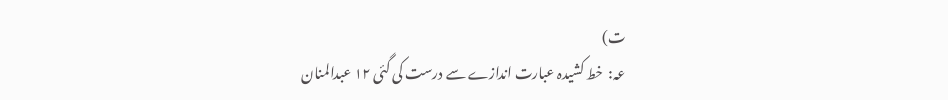ت)
عہ:  خط کشیدہ عبارت اندازے سے درست کی گئی ۱۲ عبدالمنان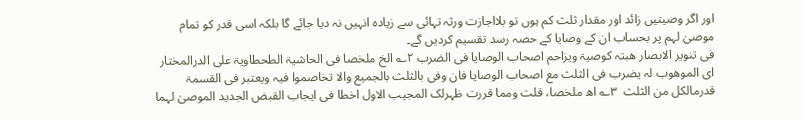اور اگر وصیتیں زائد اور مقدار ثلث کم ہوں تو بلااجازت ورثہ تہائی سے زیادہ انہیں نہ دیا جائے گا بلکہ اسی قدر کو تمام موصیٰ لہم پر بحساب ان کے وصایا کے حصہ رسد تقسیم کردیں گے۔
فی تنویر الابصار ھبتہ کوصیۃ ویزاحم اصحاب الوصایا فی الضرب ۲؎ الخ ملخصا فی الحاشیۃ الطحطاویۃ علی الدرالمختار ای الموھوب لہ یضرب فی الثلث مع اصحاب الوصایا فان وفی بالثلث بالجمیع والا تخاصموا فیہ ویعتبر فی القسمۃ قدرمالکل من الثلث  ۳؎ اھ ملخصا، قلت ومما قررت ظہرلک المجیب الاول اخطا فی ایجاب القبض الجدید الموصیٰ لہما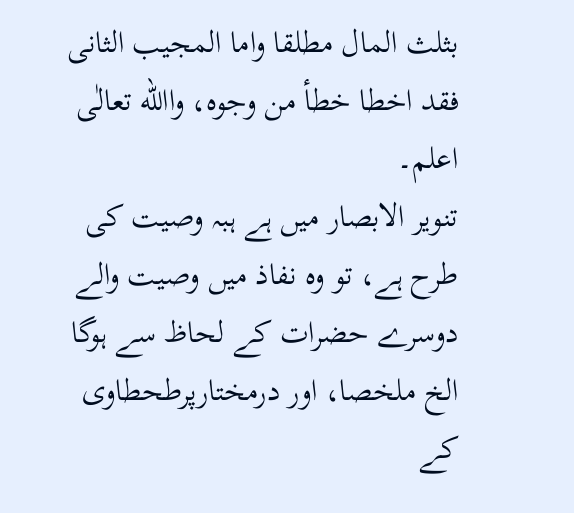بثلث المال مطلقا واما المجیب الثانی فقد اخطا خطأ من وجوہ، واالله تعالٰی اعلم۔
تنویر الابصار میں ہے ہبہ وصیت کی طرح ہے، تو وہ نفاذ میں وصیت والے دوسرے حضرات کے لحاظ سے ہوگا الخ ملخصا، اور درمختارپرطحطاوی کے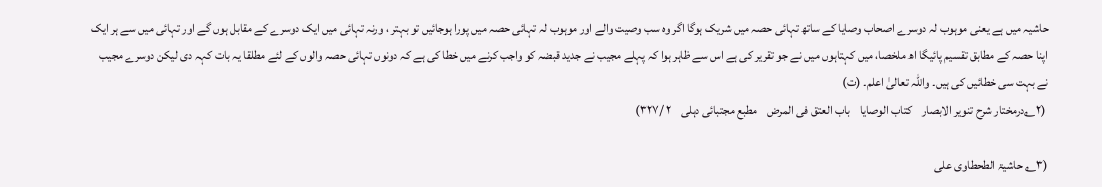حاشیہ میں ہے یعنی موہوب لہ دوسرے اصحاب وصایا کے ساتھ تہائی حصہ میں شریک ہوگا اگر وہ سب وصیت والے اور موہوب لہ تہائی حصہ میں پورا ہوجائیں تو بہتر ، ورنہ تہائی میں ایک دوسرے کے مقابل ہوں گے اور تہائی میں سے ہر ایک اپنا حصہ کے مطابق تقسیم پائیگا اھ ملخصا، میں کہتاہوں میں نے جو تقریر کی ہے اس سے ظاہر ہوا کہ پہلے مجیب نے جدید قبضہ کو واجب کرنے میں خطا کی ہے کہ دونوں تہائی حصہ والوں کے لئے مطلقا یہ بات کہہ دی لیکن دوسرے مجیب نے بہت سی خطائیں کی ہیں۔ واللہ تعالیٰ اعلم۔ (ت)
 (۲؎درمختار شرح تنویر الابصار    کتاب الوصایا    باب العتق فی المرض    مطبع مجتبائی دہلی    ۲ /۳۲۷)

(۳؎ حاشیۃ الطحطاوی علی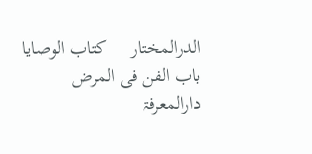الدرالمختار     کتاب الوصایا  باب الفن فی المرض        دارالمعرفۃ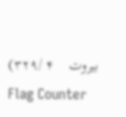بیروت    ۴ /۳۲۹)
Flag Counter